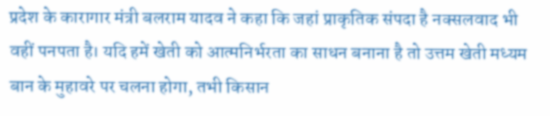प्रदेश के कारागार मंत्री बलराम यादव ने कहा कि जहां प्राकृतिक संपदा है नक्सलवाद भी वहीं पनपता है। यदि हमें खेती को आत्मनिर्भरता का साधन बनाना है तो उत्तम खेती मध्यम बान के मुहावरे पर चलना होगा, तभी किसान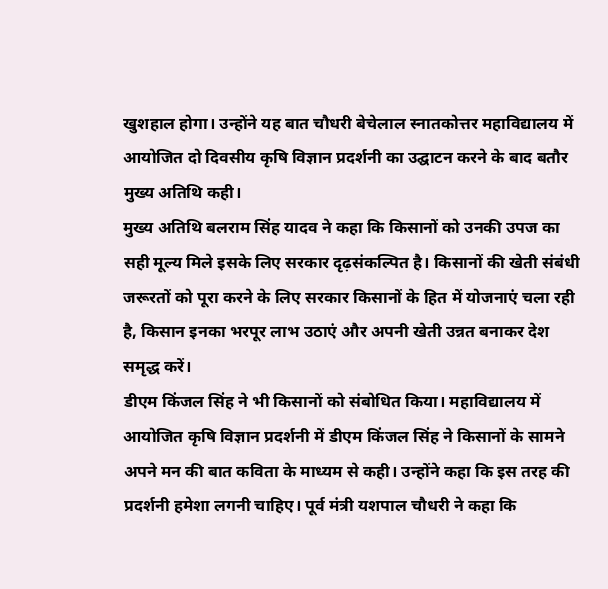खुशहाल होगा। उन्होंने यह बात चौधरी बेचेलाल स्नातकोत्तर महाविद्यालय में आयोजित दो दिवसीय कृषि विज्ञान प्रदर्शनी का उद्घाटन करने के बाद बतौर मुख्य अतिथि कही।
मुख्य अतिथि बलराम सिंह यादव ने कहा कि किसानों को उनकी उपज का सही मूल्य मिले इसके लिए सरकार दृढ़संकल्पित है। किसानों की खेती संबंधी जरूरतों को पूरा करने के लिए सरकार किसानों के हित में योजनाएं चला रही है, किसान इनका भरपूर लाभ उठाएं और अपनी खेती उन्नत बनाकर देश समृद्ध करें।
डीएम किंजल सिंह ने भी किसानों को संबोधित किया। महाविद्यालय में आयोजित कृषि विज्ञान प्रदर्शनी में डीएम किंजल सिंह ने किसानों के सामने अपने मन की बात कविता के माध्यम से कही। उन्होंने कहा कि इस तरह की प्रदर्शनी हमेशा लगनी चाहिए। पूर्व मंत्री यशपाल चौधरी ने कहा कि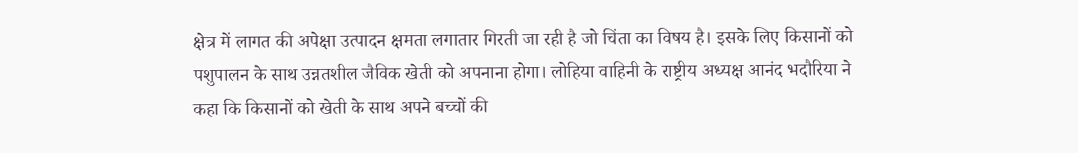क्षेत्र में लागत की अपेक्षा उत्पादन क्षमता लगातार गिरती जा रही है जो चिंता का विषय है। इसके लिए किसानों को पशुपालन के साथ उन्नतशील जैविक खेती को अपनाना होगा। लोहिया वाहिनी के राष्ट्रीय अध्यक्ष आनंद भदौरिया ने कहा कि किसानों को खेती के साथ अपने बच्चों की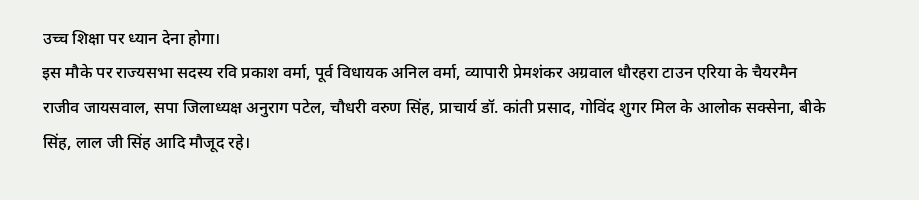उच्च शिक्षा पर ध्यान देना होगा।
इस मौके पर राज्यसभा सदस्य रवि प्रकाश वर्मा, पूर्व विधायक अनिल वर्मा, व्यापारी प्रेमशंकर अग्रवाल धौरहरा टाउन एरिया के चैयरमैन राजीव जायसवाल, सपा जिलाध्यक्ष अनुराग पटेल, चौधरी वरुण सिंह, प्राचार्य डॉ. कांती प्रसाद, गोविंद शुगर मिल के आलोक सक्सेना, बीके सिंह, लाल जी सिंह आदि मौजूद रहे।